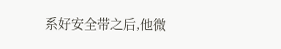系好安全带之后,他微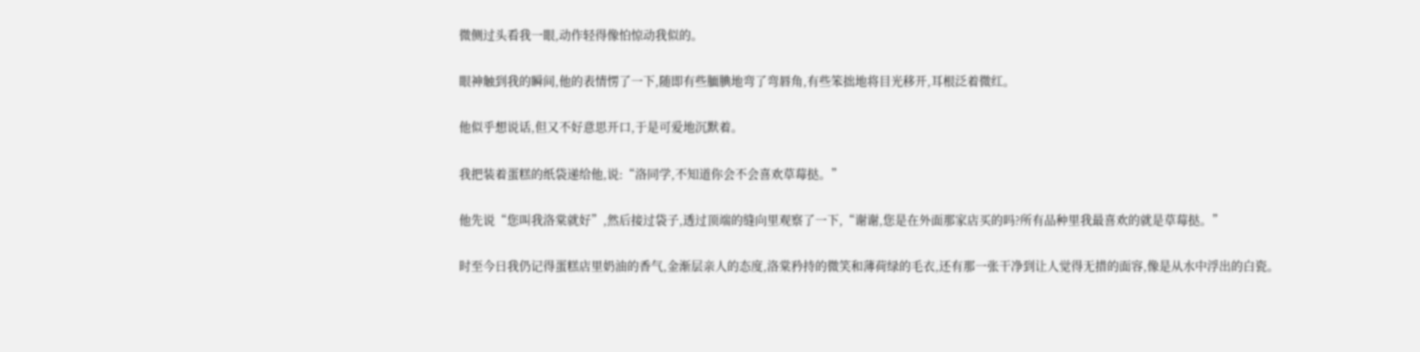微侧过头看我一眼,动作轻得像怕惊动我似的。

眼神触到我的瞬间,他的表情愣了一下,随即有些腼腆地弯了弯唇角,有些笨拙地将目光移开,耳根泛着微红。

他似乎想说话,但又不好意思开口,于是可爱地沉默着。

我把装着蛋糕的纸袋递给他,说:“洛同学,不知道你会不会喜欢草莓挞。”

他先说“您叫我洛棠就好”,然后接过袋子,透过顶端的缝向里观察了一下,“谢谢,您是在外面那家店买的吗?所有品种里我最喜欢的就是草莓挞。”

时至今日我仍记得蛋糕店里奶油的香气,金渐层亲人的态度,洛棠矜持的微笑和薄荷绿的毛衣,还有那一张干净到让人觉得无措的面容,像是从水中浮出的白瓷。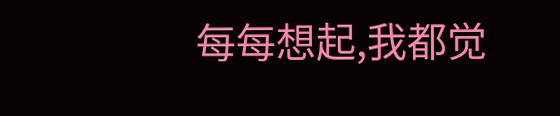每每想起,我都觉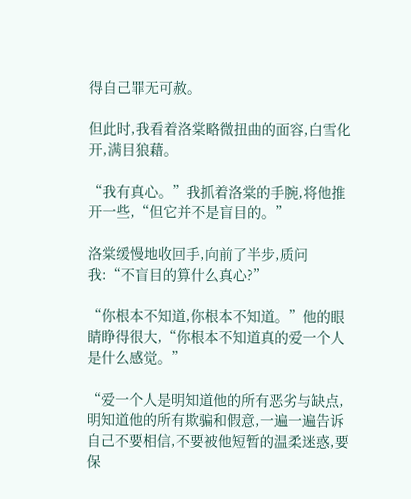得自己罪无可赦。

但此时,我看着洛棠略微扭曲的面容,白雪化开,满目狼藉。

“我有真心。”我抓着洛棠的手腕,将他推开一些,“但它并不是盲目的。”

洛棠缓慢地收回手,向前了半步,质问我:“不盲目的算什么真心?”

“你根本不知道,你根本不知道。”他的眼睛睁得很大,“你根本不知道真的爱一个人是什么感觉。”

“爱一个人是明知道他的所有恶劣与缺点,明知道他的所有欺骗和假意,一遍一遍告诉自己不要相信,不要被他短暂的温柔迷惑,要保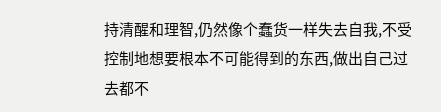持清醒和理智,仍然像个蠢货一样失去自我,不受控制地想要根本不可能得到的东西,做出自己过去都不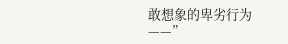敢想象的卑劣行为——”